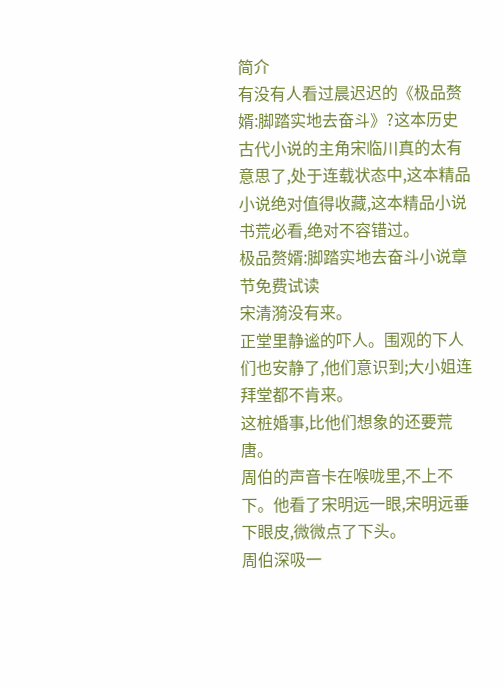简介
有没有人看过晨迟迟的《极品赘婿:脚踏实地去奋斗》?这本历史古代小说的主角宋临川真的太有意思了,处于连载状态中,这本精品小说绝对值得收藏,这本精品小说书荒必看,绝对不容错过。
极品赘婿:脚踏实地去奋斗小说章节免费试读
宋清漪没有来。
正堂里静谧的吓人。围观的下人们也安静了,他们意识到;大小姐连拜堂都不肯来。
这桩婚事,比他们想象的还要荒唐。
周伯的声音卡在喉咙里,不上不下。他看了宋明远一眼,宋明远垂下眼皮,微微点了下头。
周伯深吸一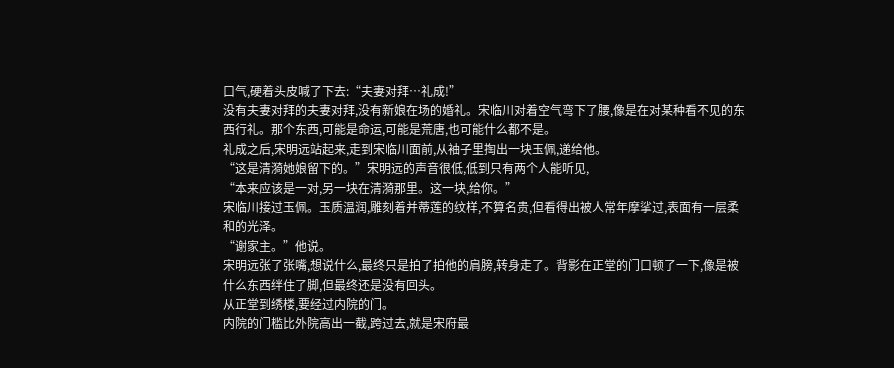口气,硬着头皮喊了下去:“夫妻对拜…礼成!”
没有夫妻对拜的夫妻对拜,没有新娘在场的婚礼。宋临川对着空气弯下了腰,像是在对某种看不见的东西行礼。那个东西,可能是命运,可能是荒唐,也可能什么都不是。
礼成之后,宋明远站起来,走到宋临川面前,从袖子里掏出一块玉佩,递给他。
“这是清漪她娘留下的。”宋明远的声音很低,低到只有两个人能听见,
“本来应该是一对,另一块在清漪那里。这一块,给你。”
宋临川接过玉佩。玉质温润,雕刻着并蒂莲的纹样,不算名贵,但看得出被人常年摩挲过,表面有一层柔和的光泽。
“谢家主。”他说。
宋明远张了张嘴,想说什么,最终只是拍了拍他的肩膀,转身走了。背影在正堂的门口顿了一下,像是被什么东西绊住了脚,但最终还是没有回头。
从正堂到绣楼,要经过内院的门。
内院的门槛比外院高出一截,跨过去,就是宋府最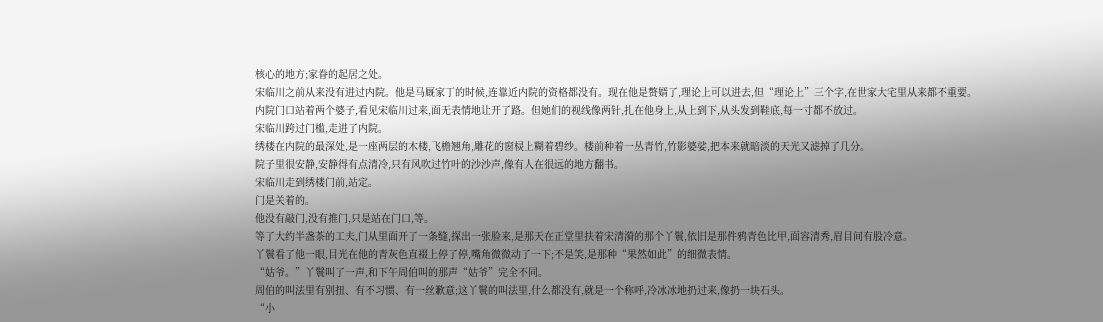核心的地方;家眷的起居之处。
宋临川之前从来没有进过内院。他是马厩家丁的时候,连靠近内院的资格都没有。现在他是赘婿了,理论上可以进去,但“理论上”三个字,在世家大宅里从来都不重要。
内院门口站着两个婆子,看见宋临川过来,面无表情地让开了路。但她们的视线像两针,扎在他身上,从上到下,从头发到鞋底,每一寸都不放过。
宋临川跨过门槛,走进了内院。
绣楼在内院的最深处,是一座两层的木楼,飞檐翘角,雕花的窗棂上糊着碧纱。楼前种着一丛青竹,竹影婆娑,把本来就暗淡的天光又滤掉了几分。
院子里很安静,安静得有点清冷,只有风吹过竹叶的沙沙声,像有人在很远的地方翻书。
宋临川走到绣楼门前,站定。
门是关着的。
他没有敲门,没有推门,只是站在门口,等。
等了大约半盏茶的工夫,门从里面开了一条缝,探出一张脸来,是那天在正堂里扶着宋清漪的那个丫鬟,依旧是那件鸦青色比甲,面容清秀,眉目间有股冷意。
丫鬟看了他一眼,目光在他的青灰色直裰上停了停,嘴角微微动了一下;不是笑,是那种“果然如此”的细微表情。
“姑爷。”丫鬟叫了一声,和下午周伯叫的那声“姑爷”完全不同。
周伯的叫法里有别扭、有不习惯、有一丝歉意;这丫鬟的叫法里,什么都没有,就是一个称呼,冷冰冰地扔过来,像扔一块石头。
“小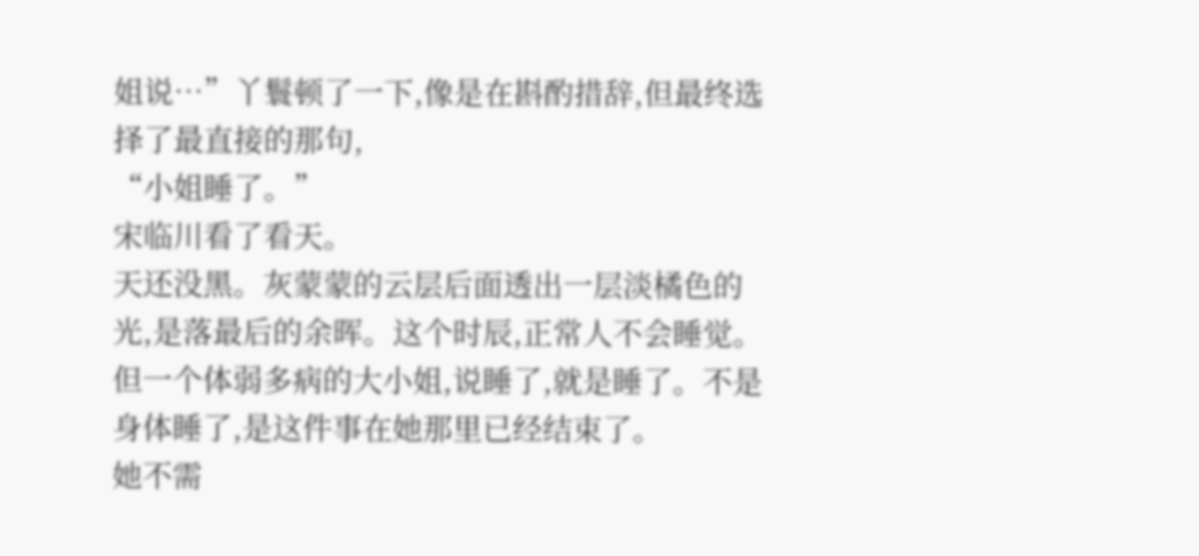姐说…”丫鬟顿了一下,像是在斟酌措辞,但最终选择了最直接的那句,
“小姐睡了。”
宋临川看了看天。
天还没黑。灰蒙蒙的云层后面透出一层淡橘色的光,是落最后的余晖。这个时辰,正常人不会睡觉。但一个体弱多病的大小姐,说睡了,就是睡了。不是身体睡了,是这件事在她那里已经结束了。
她不需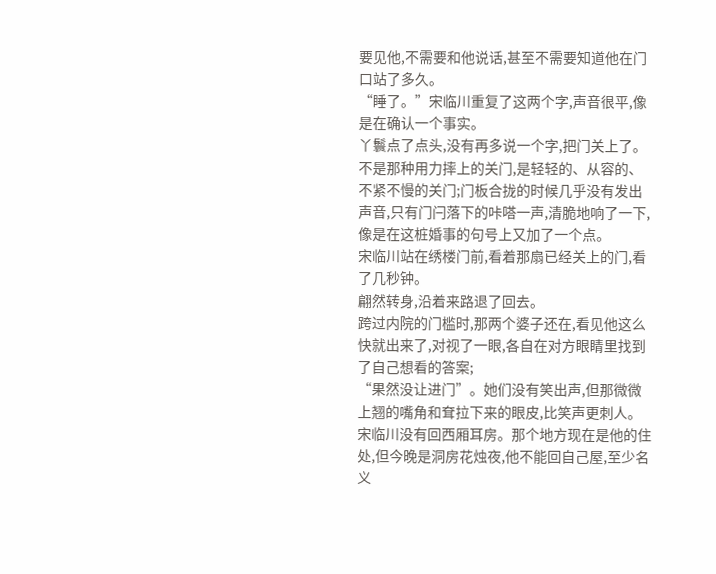要见他,不需要和他说话,甚至不需要知道他在门口站了多久。
“睡了。”宋临川重复了这两个字,声音很平,像是在确认一个事实。
丫鬟点了点头,没有再多说一个字,把门关上了。
不是那种用力摔上的关门,是轻轻的、从容的、不紧不慢的关门;门板合拢的时候几乎没有发出声音,只有门闩落下的咔嗒一声,清脆地响了一下,像是在这桩婚事的句号上又加了一个点。
宋临川站在绣楼门前,看着那扇已经关上的门,看了几秒钟。
翩然转身,沿着来路退了回去。
跨过内院的门槛时,那两个婆子还在,看见他这么快就出来了,对视了一眼,各自在对方眼睛里找到了自己想看的答案;
“果然没让进门”。她们没有笑出声,但那微微上翘的嘴角和耷拉下来的眼皮,比笑声更刺人。
宋临川没有回西厢耳房。那个地方现在是他的住处,但今晚是洞房花烛夜,他不能回自己屋,至少名义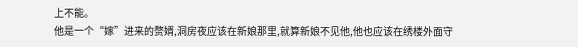上不能。
他是一个“嫁”进来的赘婿,洞房夜应该在新娘那里,就算新娘不见他,他也应该在绣楼外面守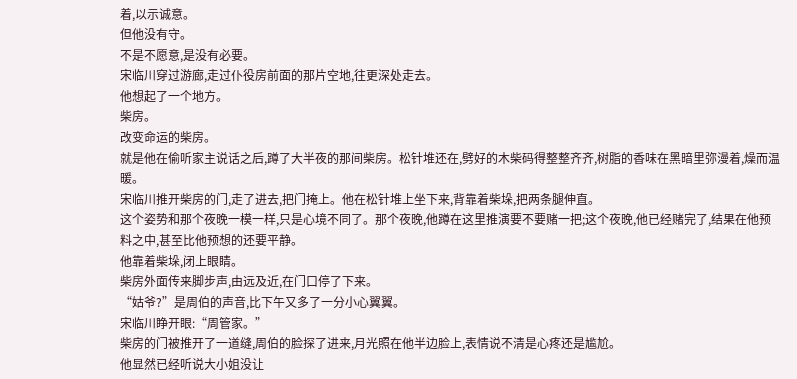着,以示诚意。
但他没有守。
不是不愿意,是没有必要。
宋临川穿过游廊,走过仆役房前面的那片空地,往更深处走去。
他想起了一个地方。
柴房。
改变命运的柴房。
就是他在偷听家主说话之后,蹲了大半夜的那间柴房。松针堆还在,劈好的木柴码得整整齐齐,树脂的香味在黑暗里弥漫着,燥而温暖。
宋临川推开柴房的门,走了进去,把门掩上。他在松针堆上坐下来,背靠着柴垛,把两条腿伸直。
这个姿势和那个夜晚一模一样,只是心境不同了。那个夜晚,他蹲在这里推演要不要赌一把;这个夜晚,他已经赌完了,结果在他预料之中,甚至比他预想的还要平静。
他靠着柴垛,闭上眼睛。
柴房外面传来脚步声,由远及近,在门口停了下来。
“姑爷?”是周伯的声音,比下午又多了一分小心翼翼。
宋临川睁开眼:“周管家。”
柴房的门被推开了一道缝,周伯的脸探了进来,月光照在他半边脸上,表情说不清是心疼还是尴尬。
他显然已经听说大小姐没让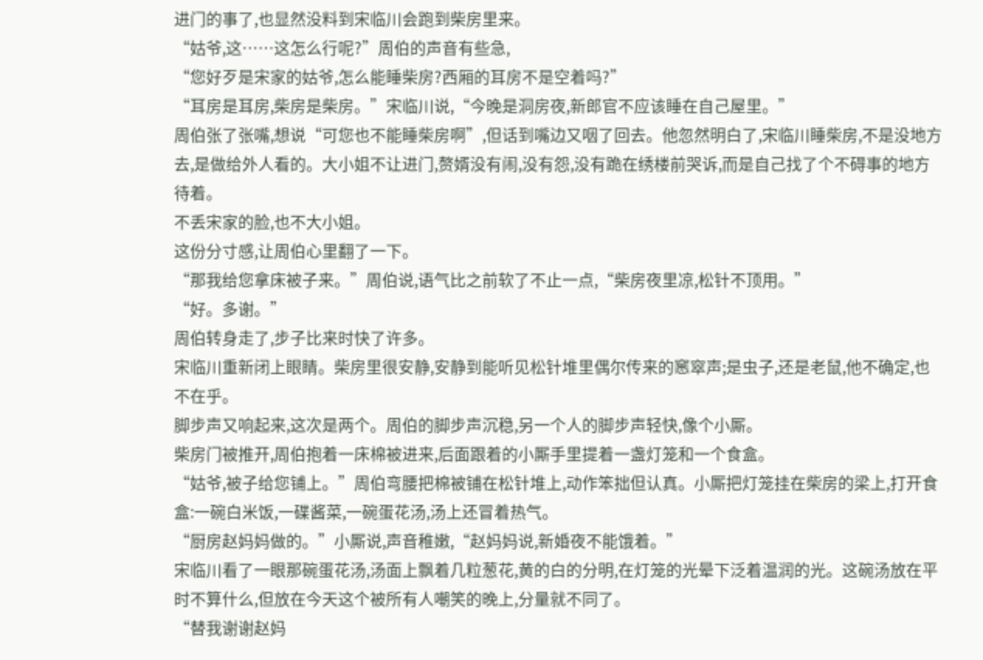进门的事了,也显然没料到宋临川会跑到柴房里来。
“姑爷,这……这怎么行呢?”周伯的声音有些急,
“您好歹是宋家的姑爷,怎么能睡柴房?西厢的耳房不是空着吗?”
“耳房是耳房,柴房是柴房。”宋临川说,“今晚是洞房夜,新郎官不应该睡在自己屋里。”
周伯张了张嘴,想说“可您也不能睡柴房啊”,但话到嘴边又咽了回去。他忽然明白了,宋临川睡柴房,不是没地方去,是做给外人看的。大小姐不让进门,赘婿没有闹,没有怨,没有跪在绣楼前哭诉,而是自己找了个不碍事的地方待着。
不丢宋家的脸,也不大小姐。
这份分寸感,让周伯心里翻了一下。
“那我给您拿床被子来。”周伯说,语气比之前软了不止一点,“柴房夜里凉,松针不顶用。”
“好。多谢。”
周伯转身走了,步子比来时快了许多。
宋临川重新闭上眼睛。柴房里很安静,安静到能听见松针堆里偶尔传来的窸窣声;是虫子,还是老鼠,他不确定,也不在乎。
脚步声又响起来,这次是两个。周伯的脚步声沉稳,另一个人的脚步声轻快,像个小厮。
柴房门被推开,周伯抱着一床棉被进来,后面跟着的小厮手里提着一盏灯笼和一个食盒。
“姑爷,被子给您铺上。”周伯弯腰把棉被铺在松针堆上,动作笨拙但认真。小厮把灯笼挂在柴房的梁上,打开食盒:一碗白米饭,一碟酱菜,一碗蛋花汤,汤上还冒着热气。
“厨房赵妈妈做的。”小厮说,声音稚嫩,“赵妈妈说,新婚夜不能饿着。”
宋临川看了一眼那碗蛋花汤,汤面上飘着几粒葱花,黄的白的分明,在灯笼的光晕下泛着温润的光。这碗汤放在平时不算什么,但放在今天这个被所有人嘲笑的晚上,分量就不同了。
“替我谢谢赵妈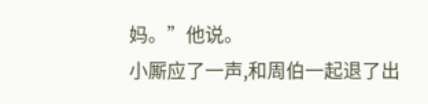妈。”他说。
小厮应了一声,和周伯一起退了出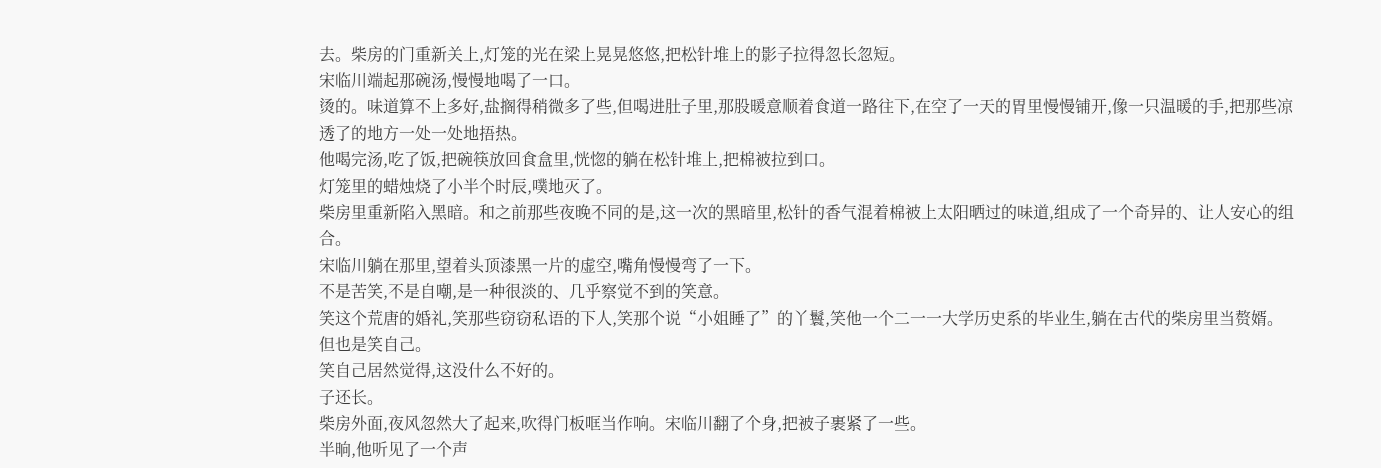去。柴房的门重新关上,灯笼的光在梁上晃晃悠悠,把松针堆上的影子拉得忽长忽短。
宋临川端起那碗汤,慢慢地喝了一口。
烫的。味道算不上多好,盐搁得稍微多了些,但喝进肚子里,那股暖意顺着食道一路往下,在空了一天的胃里慢慢铺开,像一只温暖的手,把那些凉透了的地方一处一处地捂热。
他喝完汤,吃了饭,把碗筷放回食盒里,恍惚的躺在松针堆上,把棉被拉到口。
灯笼里的蜡烛烧了小半个时辰,噗地灭了。
柴房里重新陷入黑暗。和之前那些夜晚不同的是,这一次的黑暗里,松针的香气混着棉被上太阳晒过的味道,组成了一个奇异的、让人安心的组合。
宋临川躺在那里,望着头顶漆黑一片的虚空,嘴角慢慢弯了一下。
不是苦笑,不是自嘲,是一种很淡的、几乎察觉不到的笑意。
笑这个荒唐的婚礼,笑那些窃窃私语的下人,笑那个说“小姐睡了”的丫鬟,笑他一个二一一大学历史系的毕业生,躺在古代的柴房里当赘婿。
但也是笑自己。
笑自己居然觉得,这没什么不好的。
子还长。
柴房外面,夜风忽然大了起来,吹得门板哐当作响。宋临川翻了个身,把被子裹紧了一些。
半晌,他听见了一个声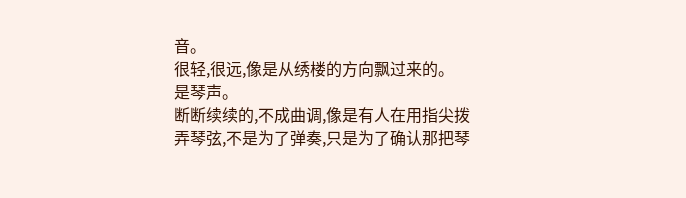音。
很轻,很远,像是从绣楼的方向飘过来的。
是琴声。
断断续续的,不成曲调,像是有人在用指尖拨弄琴弦,不是为了弹奏,只是为了确认那把琴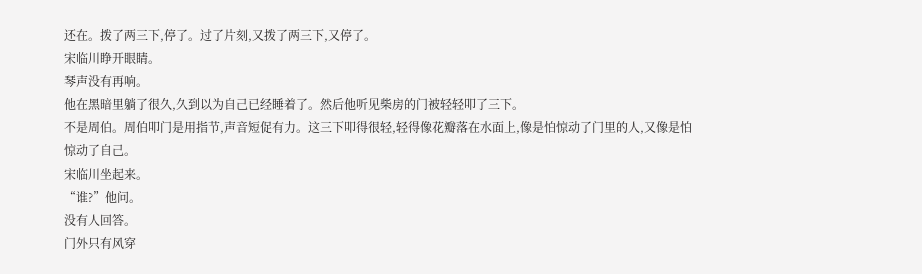还在。拨了两三下,停了。过了片刻,又拨了两三下,又停了。
宋临川睁开眼睛。
琴声没有再响。
他在黑暗里躺了很久,久到以为自己已经睡着了。然后他听见柴房的门被轻轻叩了三下。
不是周伯。周伯叩门是用指节,声音短促有力。这三下叩得很轻,轻得像花瓣落在水面上,像是怕惊动了门里的人,又像是怕惊动了自己。
宋临川坐起来。
“谁?”他问。
没有人回答。
门外只有风穿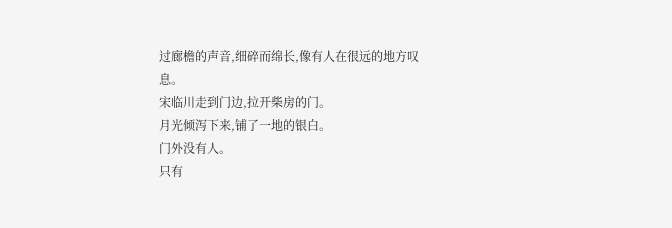过廊檐的声音,细碎而绵长,像有人在很远的地方叹息。
宋临川走到门边,拉开柴房的门。
月光倾泻下来,铺了一地的银白。
门外没有人。
只有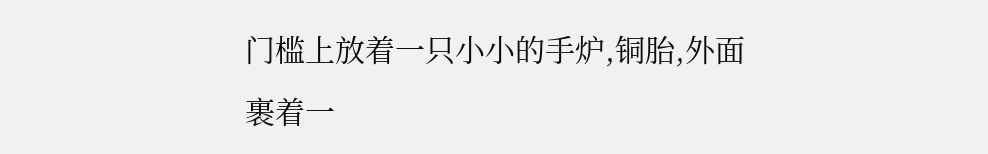门槛上放着一只小小的手炉,铜胎,外面裹着一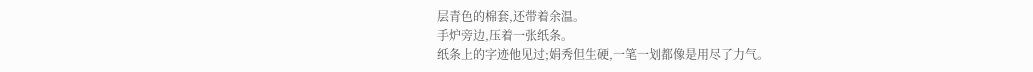层青色的棉套,还带着余温。
手炉旁边,压着一张纸条。
纸条上的字迹他见过;娟秀但生硬,一笔一划都像是用尽了力气。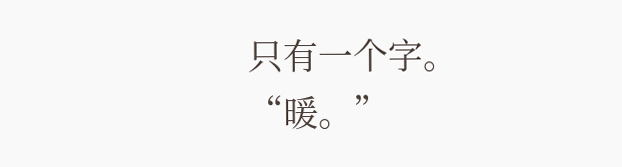只有一个字。
“暖。”